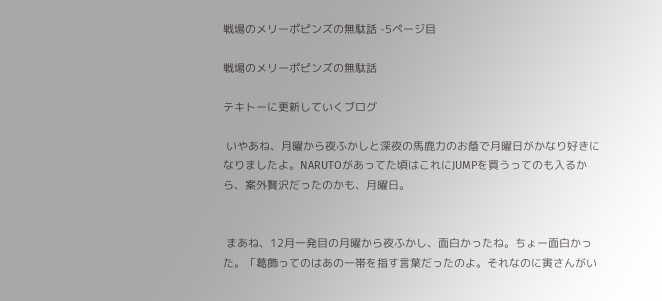戦場のメリーポピンズの無駄話 -5ページ目

戦場のメリーポピンズの無駄話

テキトーに更新していくブログ

 いやあね、月曜から夜ふかしと深夜の馬鹿力のお蔭で月曜日がかなり好きになりましたよ。NARUTOがあってた頃はこれにJUMPを買うってのも入るから、案外贅沢だったのかも、月曜日。


 まあね、12月一発目の月曜から夜ふかし、面白かったね。ちょー面白かった。「葛飾ってのはあの一帯を指す言葉だったのよ。それなのに寅さんがい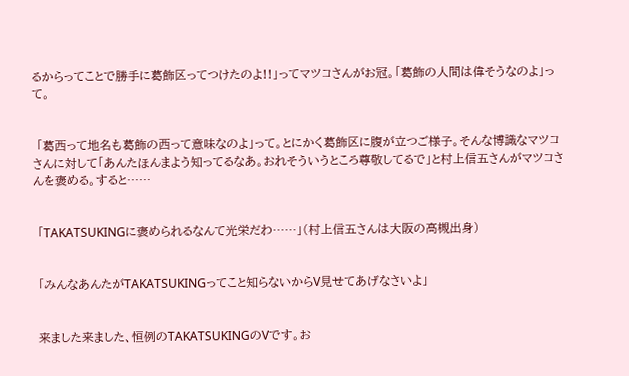るからってことで勝手に葛飾区ってつけたのよ!!」ってマツコさんがお冠。「葛飾の人間は偉そうなのよ」って。


 「葛西って地名も葛飾の西って意味なのよ」って。とにかく葛飾区に腹が立つご様子。そんな博識なマツコさんに対して「あんたほんまよう知ってるなあ。おれそういうところ尊敬してるで」と村上信五さんがマツコさんを褒める。すると……


 「TAKATSUKINGに褒められるなんて光栄だわ……」(村上信五さんは大阪の高槻出身)


 「みんなあんたがTAKATSUKINGってこと知らないからV見せてあげなさいよ」


 来ました来ました、恒例のTAKATSUKINGのVです。お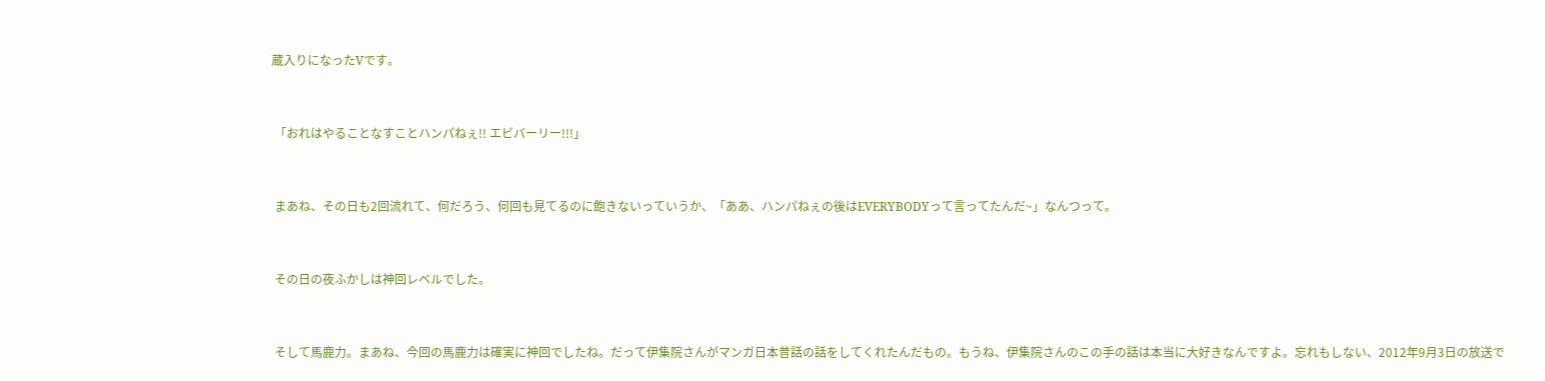蔵入りになったVです。


 「おれはやることなすことハンパねぇ!! エビバーリー!!!」


 まあね、その日も2回流れて、何だろう、何回も見てるのに飽きないっていうか、「ああ、ハンパねぇの後はEVERYBODYって言ってたんだ~」なんつって。


 その日の夜ふかしは神回レベルでした。


 そして馬鹿力。まあね、今回の馬鹿力は確実に神回でしたね。だって伊集院さんがマンガ日本昔話の話をしてくれたんだもの。もうね、伊集院さんのこの手の話は本当に大好きなんですよ。忘れもしない、2012年9月3日の放送で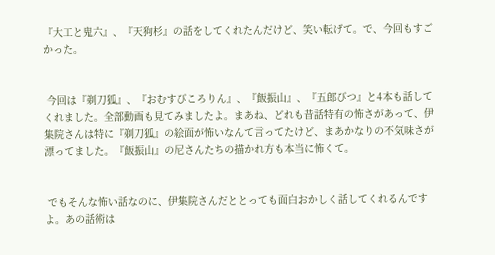『大工と鬼六』、『天狗杉』の話をしてくれたんだけど、笑い転げて。で、今回もすごかった。


 今回は『剃刀狐』、『おむすびころりん』、『飯振山』、『五郎びつ』と4本も話してくれました。全部動画も見てみましたよ。まあね、どれも昔話特有の怖さがあって、伊集院さんは特に『剃刀狐』の絵面が怖いなんて言ってたけど、まあかなりの不気味さが漂ってました。『飯振山』の尼さんたちの描かれ方も本当に怖くて。


 でもそんな怖い話なのに、伊集院さんだととっても面白おかしく話してくれるんですよ。あの話術は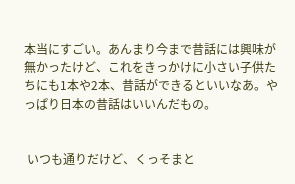本当にすごい。あんまり今まで昔話には興味が無かったけど、これをきっかけに小さい子供たちにも1本や2本、昔話ができるといいなあ。やっぱり日本の昔話はいいんだもの。


 いつも通りだけど、くっそまと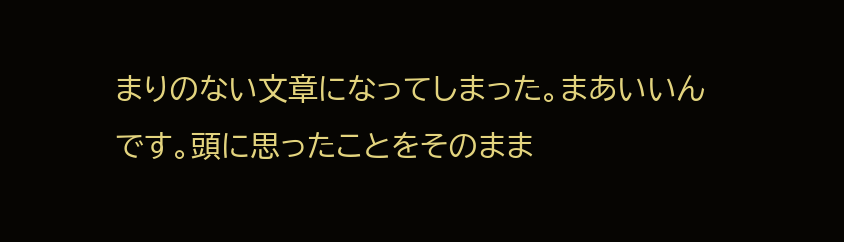まりのない文章になってしまった。まあいいんです。頭に思ったことをそのまま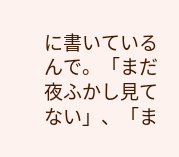に書いているんで。「まだ夜ふかし見てない」、「ま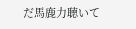だ馬鹿力聴いて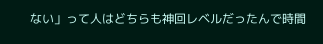ない」って人はどちらも神回レベルだったんで時間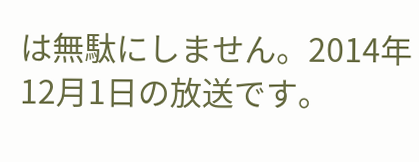は無駄にしません。2014年12月1日の放送です。